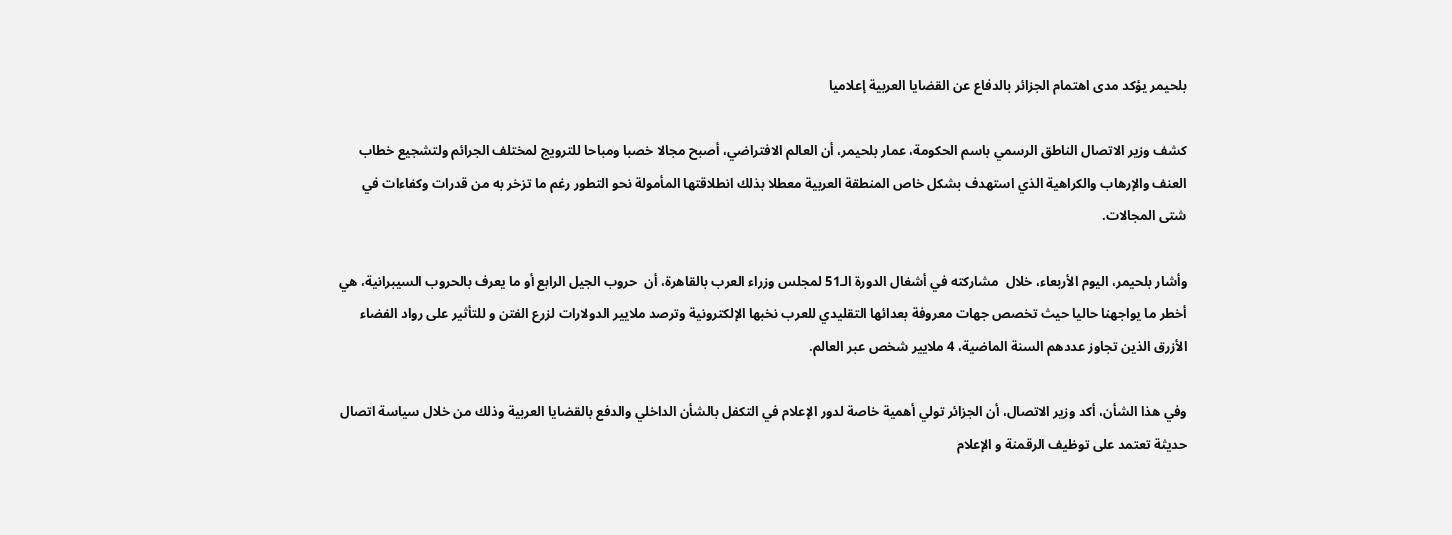بلحيمر يؤكد مدى اهتمام الجزائر بالدفاع عن القضايا العربية إعلاميا

كشف وزير الاتصال الناطق الرسمي باسم الحكومة، عمار بلحيمر، أن العالم الافتراضي، أصبح مجالا خصبا ومباحا للترويج لمختلف الجرائم ولتشجيع خطاب العنف والإرهاب والكراهية الذي استهدف بشكل خاص المنطقة العربية معطلا بذلك انطلاقتها المأمولة نحو التطور رغم ما تزخر به من قدرات وكفاءات في شتى المجالات.

وأشار بلحيمر، اليوم الأربعاء، خلال  مشاركته في أشغال الدورة الـ51 لمجلس وزراء العرب بالقاهرة، أن  حروب الجيل الرابع أو ما يعرف بالحروب السيبرانية، هي أخطر ما يواجهنا حاليا حيث تخصص جهات معروفة بعدائها التقليدي للعرب نخبها الإلكترونية وترصد ملايير الدولارات لزرع الفتن و للتأثير على رواد الفضاء الأزرق الذين تجاوز عددهم السنة الماضية، 4 ملايير شخص عبر العالم.

وفي هذا الشأن، أكد وزير الاتصال، أن الجزائر تولي أهمية خاصة لدور الإعلام في التكفل بالشأن الداخلي والدفع بالقضايا العربية وذلك من خلال سياسة اتصال حديثة تعتمد على توظيف الرقمنة و الإعلام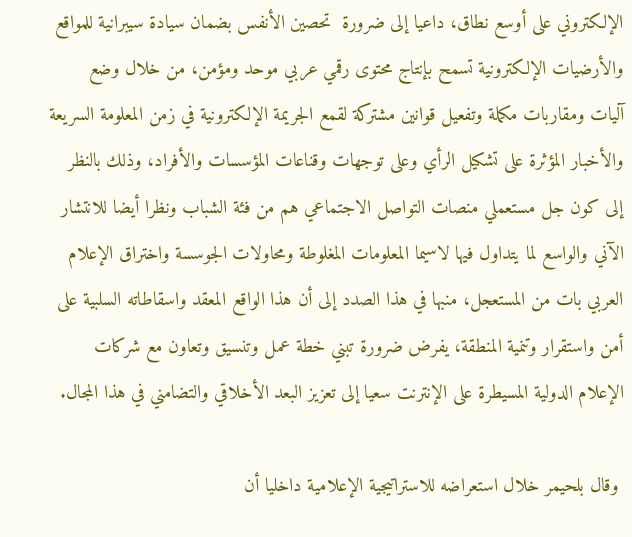الإلكتروني على أوسع نطاق، داعيا إلى ضرورة  تحصين الأنفس بضمان سيادة سيبرانية للمواقع والأرضيات الإلكترونية تسمح بإنتاج محتوى رقمي عربي موحد ومؤمن، من خلال وضع  آليات ومقاربات مكملة وتفعيل قوانين مشتركة لقمع الجريمة الإلكترونية في زمن المعلومة السريعة والأخبار المؤثرة على تشكيل الرأي وعلى توجهات وقناعات المؤسسات والأفراد، وذلك بالنظر إلى كون جل مستعملي منصات التواصل الاجتماعي هم من فئة الشباب ونظرا أيضا للانتشار الآني والواسع لما يتداول فيها لاسيما المعلومات المغلوطة ومحاولات الجوسسة واختراق الإعلام العربي بات من المستعجل، منبها في هذا الصدد إلى أن هذا الواقع المعقد واسقاطاته السلبية على أمن واستقرار وتنمية المنطقة، يفرض ضرورة تبني خطة عمل وتنسيق وتعاون مع شركات الإعلام الدولية المسيطرة على الإنترنت سعيا إلى تعزيز البعد الأخلاقي والتضامني في هذا المجال.

 وقال بلحيمر خلال استعراضه للاستراتيجية الإعلامية داخليا أن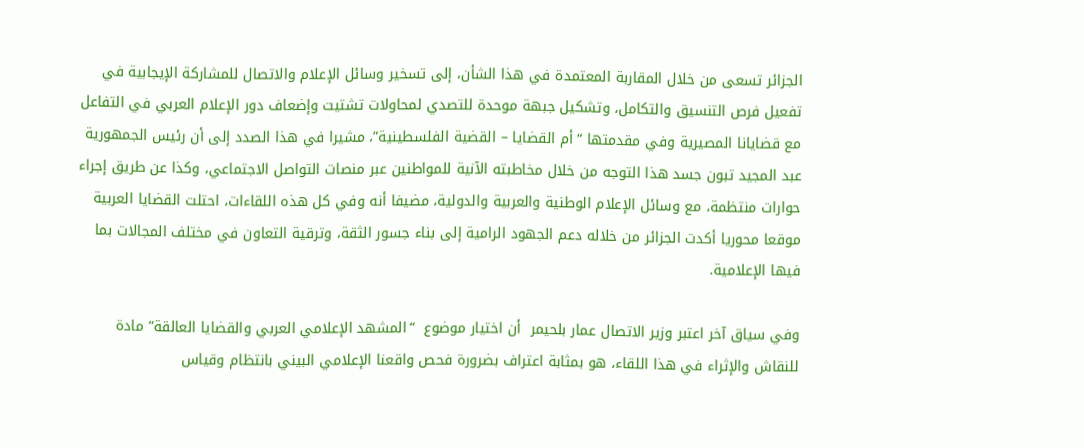الجزائر تسعى من خلال المقاربة المعتمدة في هذا الشأن، إلى تسخير وسائل الإعلام والاتصال للمشاركة الإيجابية في تفعيل فرص التنسيق والتكامل، وتشكيل جبهة موحدة للتصدي لمحاولات تشتيت وإضعاف دور الإعلام العربي في التفاعل مع قضايانا المصيرية وفي مقدمتها “أم القضايا – القضية الفلسطينية”، مشيرا في هذا الصدد إلى أن رئيس الجمهورية عبد المجيد تبون جسد هذا التوجه من خلال مخاطبته الآنية للمواطنين عبر منصات التواصل الاجتماعي، وكذا عن طريق إجراء حوارات منتظمة، مع وسائل الإعلام الوطنية والعربية والدولية، مضيفا أنه وفي كل هذه اللقاءات، احتلت القضايا العربية موقعا محوريا أكدت الجزائر من خلاله دعم الجهود الرامية إلى بناء جسور الثقة، وترقية التعاون في مختلف المجالات بما فيها الإعلامية.

وفي سياق آخر اعتبر وزير الاتصال عمار بلحيمر  أن اختيار موضوع  “المشهد الإعلامي العربي والقضايا العالقة” مادة للنقاش والإثراء في هذا اللقاء، هو بمثابة اعتراف بضرورة فحص واقعنا الإعلامي البيني بانتظام وقياس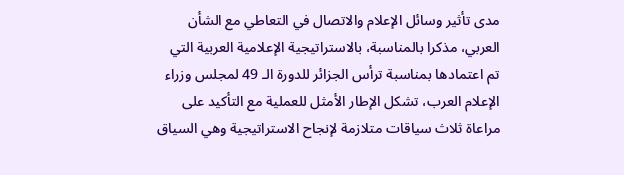مدى تأثير وسائل الإعلام والاتصال في التعاطي مع الشأن العربي، مذكرا بالمناسبة، بالاستراتيجية الإعلامية العربية التي تم اعتمادها بمناسبة ترأس الجزائر للدورة الـ 49 لمجلس وزراء الإعلام العرب، تشكل الإطار الأمثل للعملية مع التأكيد على مراعاة ثلاث سياقات متلازمة لإنجاح الاستراتيجية وهي السياق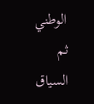الوطني ثم السياق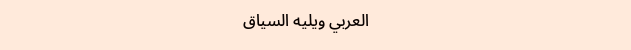العربي ويليه السياق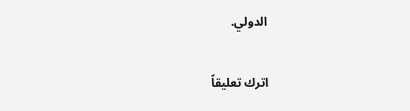الدولي.

اترك تعليقاً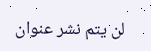لن يتم نشر عنوان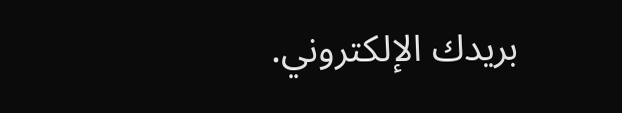بريدك الإلكتروني.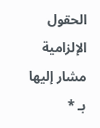الحقول الإلزامية مشار إليها بـ *